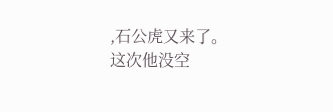,石公虎又来了。
这次他没空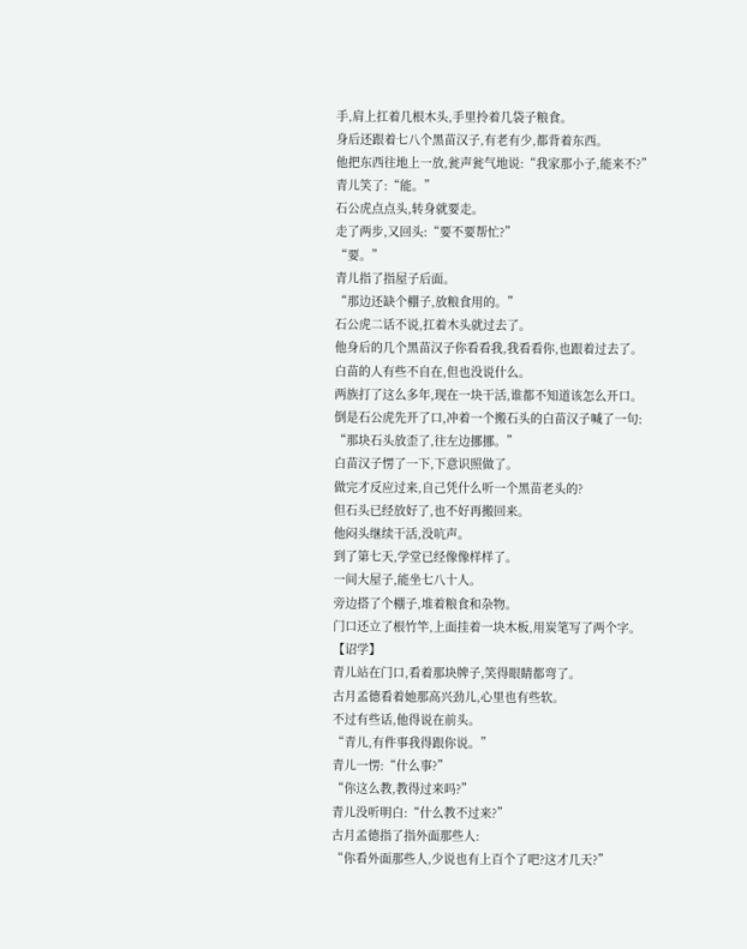手,肩上扛着几根木头,手里拎着几袋子粮食。
身后还跟着七八个黑苗汉子,有老有少,都背着东西。
他把东西往地上一放,瓮声瓮气地说:“我家那小子,能来不?”
青儿笑了:“能。”
石公虎点点头,转身就要走。
走了两步,又回头:“要不要帮忙?”
“要。”
青儿指了指屋子后面。
“那边还缺个棚子,放粮食用的。”
石公虎二话不说,扛着木头就过去了。
他身后的几个黑苗汉子你看看我,我看看你,也跟着过去了。
白苗的人有些不自在,但也没说什么。
两族打了这么多年,现在一块干活,谁都不知道该怎么开口。
倒是石公虎先开了口,冲着一个搬石头的白苗汉子喊了一句:
“那块石头放歪了,往左边挪挪。”
白苗汉子愣了一下,下意识照做了。
做完才反应过来,自己凭什么听一个黑苗老头的?
但石头已经放好了,也不好再搬回来。
他闷头继续干活,没吭声。
到了第七天,学堂已经像像样样了。
一间大屋子,能坐七八十人。
旁边搭了个棚子,堆着粮食和杂物。
门口还立了根竹竿,上面挂着一块木板,用炭笔写了两个字。
【诏学】
青儿站在门口,看着那块牌子,笑得眼睛都弯了。
古月孟德看着她那高兴劲儿,心里也有些软。
不过有些话,他得说在前头。
“青儿,有件事我得跟你说。”
青儿一愣:“什么事?”
“你这么教,教得过来吗?”
青儿没听明白:“什么教不过来?”
古月孟德指了指外面那些人:
“你看外面那些人,少说也有上百个了吧?这才几天?”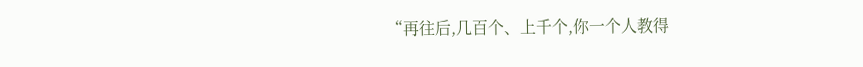“再往后,几百个、上千个,你一个人教得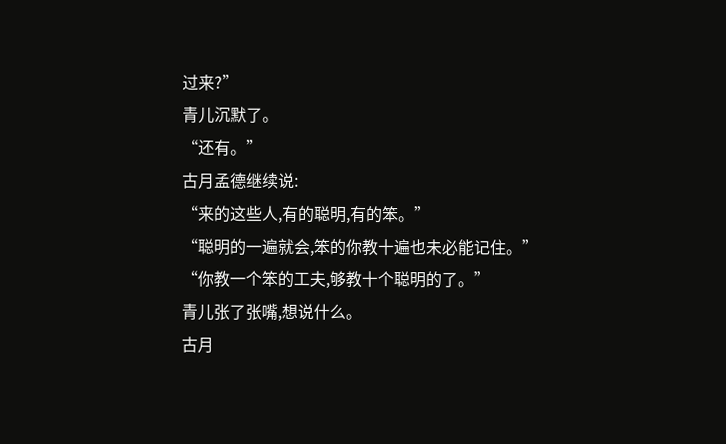过来?”
青儿沉默了。
“还有。”
古月孟德继续说:
“来的这些人,有的聪明,有的笨。”
“聪明的一遍就会,笨的你教十遍也未必能记住。”
“你教一个笨的工夫,够教十个聪明的了。”
青儿张了张嘴,想说什么。
古月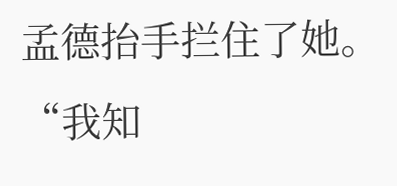孟德抬手拦住了她。
“我知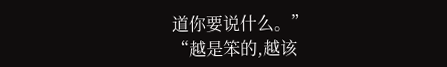道你要说什么。”
“越是笨的,越该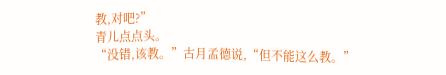教,对吧?”
青儿点点头。
“没错,该教。”古月孟德说,“但不能这么教。”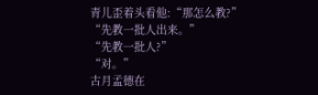青儿歪着头看他:“那怎么教?”
“先教一批人出来。”
“先教一批人?”
“对。”
古月孟德在